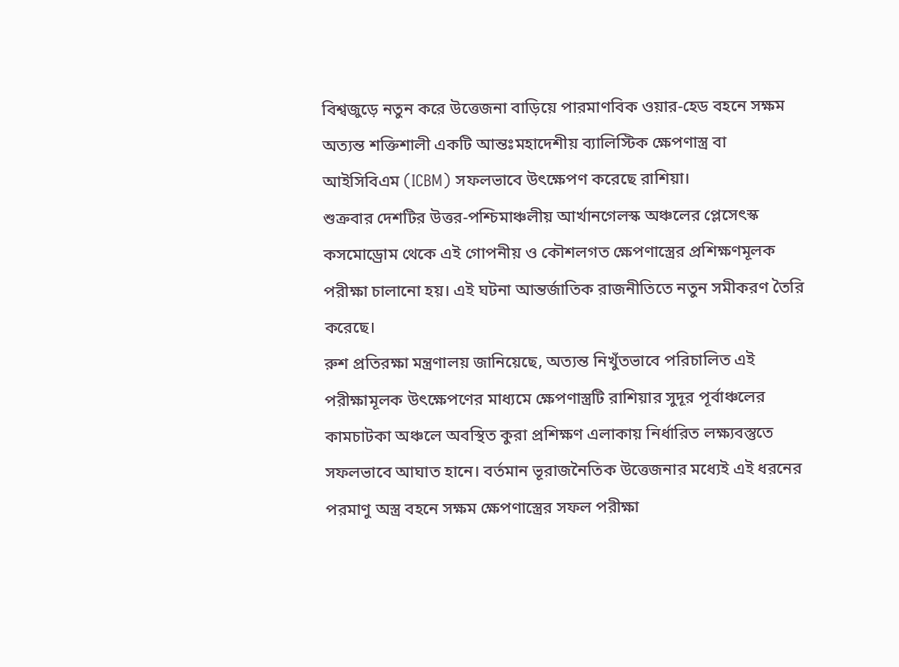বিশ্বজুড়ে নতুন করে উত্তেজনা বাড়িয়ে পারমাণবিক ওয়ার-হেড বহনে সক্ষম অত্যন্ত শক্তিশালী একটি আন্তঃমহাদেশীয় ব্যালিস্টিক ক্ষেপণাস্ত্র বা আইসিবিএম (ICBM) সফলভাবে উৎক্ষেপণ করেছে রাশিয়া।
শুক্রবার দেশটির উত্তর-পশ্চিমাঞ্চলীয় আর্খানগেলস্ক অঞ্চলের প্লেসেৎস্ক কসমোড্রোম থেকে এই গোপনীয় ও কৌশলগত ক্ষেপণাস্ত্রের প্রশিক্ষণমূলক পরীক্ষা চালানো হয়। এই ঘটনা আন্তর্জাতিক রাজনীতিতে নতুন সমীকরণ তৈরি করেছে।
রুশ প্রতিরক্ষা মন্ত্রণালয় জানিয়েছে, অত্যন্ত নিখুঁতভাবে পরিচালিত এই পরীক্ষামূলক উৎক্ষেপণের মাধ্যমে ক্ষেপণাস্ত্রটি রাশিয়ার সুদূর পূর্বাঞ্চলের কামচাটকা অঞ্চলে অবস্থিত কুরা প্রশিক্ষণ এলাকায় নির্ধারিত লক্ষ্যবস্তুতে সফলভাবে আঘাত হানে। বর্তমান ভূরাজনৈতিক উত্তেজনার মধ্যেই এই ধরনের পরমাণু অস্ত্র বহনে সক্ষম ক্ষেপণাস্ত্রের সফল পরীক্ষা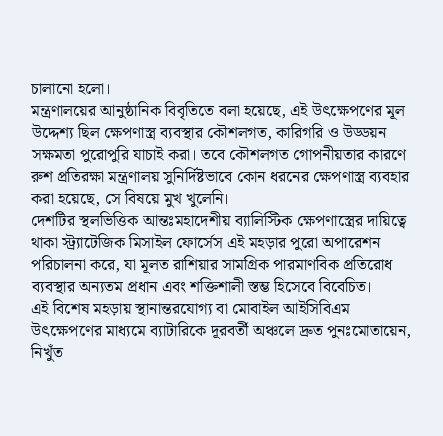চালানো হলো।
মন্ত্রণালয়ের আনুষ্ঠানিক বিবৃতিতে বলা হয়েছে, এই উৎক্ষেপণের মূল উদ্দেশ্য ছিল ক্ষেপণাস্ত্র ব্যবস্থার কৌশলগত, কারিগরি ও উড্ডয়ন সক্ষমতা পুরোপুরি যাচাই করা। তবে কৌশলগত গোপনীয়তার কারণে রুশ প্রতিরক্ষা মন্ত্রণালয় সুনির্দিষ্টভাবে কোন ধরনের ক্ষেপণাস্ত্র ব্যবহার করা হয়েছে, সে বিষয়ে মুখ খুলেনি।
দেশটির স্থলভিত্তিক আন্তঃমহাদেশীয় ব্যালিস্টিক ক্ষেপণাস্ত্রের দায়িত্বে থাকা স্ট্র্যাটেজিক মিসাইল ফোর্সেস এই মহড়ার পুরো অপারেশন পরিচালনা করে, যা মূলত রাশিয়ার সামগ্রিক পারমাণবিক প্রতিরোধ ব্যবস্থার অন্যতম প্রধান এবং শক্তিশালী স্তম্ভ হিসেবে বিবেচিত।
এই বিশেষ মহড়ায় স্থানান্তরযোগ্য বা মোবাইল আইসিবিএম উৎক্ষেপণের মাধ্যমে ব্যাটারিকে দূরবর্তী অঞ্চলে দ্রুত পুনঃমোতায়েন, নিখুঁত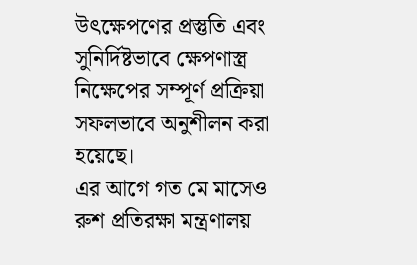উৎক্ষেপণের প্রস্তুতি এবং সুনির্দিষ্টভাবে ক্ষেপণাস্ত্র নিক্ষেপের সম্পূর্ণ প্রক্রিয়া সফলভাবে অনুশীলন করা হয়েছে।
এর আগে গত মে মাসেও রুশ প্রতিরক্ষা মন্ত্রণালয়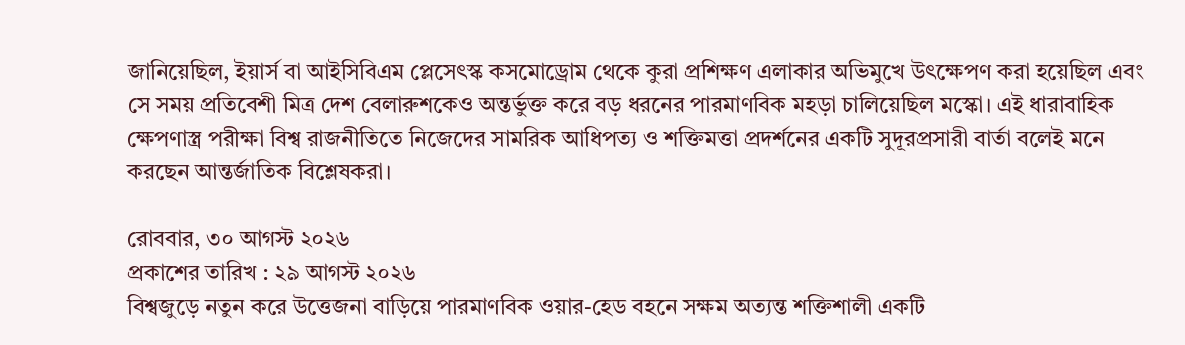জানিয়েছিল, ইয়ার্স বা আইসিবিএম প্লেসেৎস্ক কসমোড্রোম থেকে কুরা প্রশিক্ষণ এলাকার অভিমুখে উৎক্ষেপণ করা হয়েছিল এবং সে সময় প্রতিবেশী মিত্র দেশ বেলারুশকেও অন্তর্ভুক্ত করে বড় ধরনের পারমাণবিক মহড়া চালিয়েছিল মস্কো। এই ধারাবাহিক ক্ষেপণাস্ত্র পরীক্ষা বিশ্ব রাজনীতিতে নিজেদের সামরিক আধিপত্য ও শক্তিমত্তা প্রদর্শনের একটি সুদূরপ্রসারী বার্তা বলেই মনে করছেন আন্তর্জাতিক বিশ্লেষকরা।

রোববার, ৩০ আগস্ট ২০২৬
প্রকাশের তারিখ : ২৯ আগস্ট ২০২৬
বিশ্বজুড়ে নতুন করে উত্তেজনা বাড়িয়ে পারমাণবিক ওয়ার-হেড বহনে সক্ষম অত্যন্ত শক্তিশালী একটি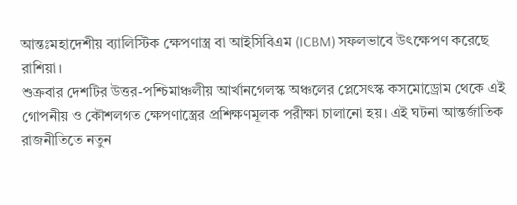আন্তঃমহাদেশীয় ব্যালিস্টিক ক্ষেপণাস্ত্র বা আইসিবিএম (ICBM) সফলভাবে উৎক্ষেপণ করেছে রাশিয়া।
শুক্রবার দেশটির উত্তর-পশ্চিমাঞ্চলীয় আর্খানগেলস্ক অঞ্চলের প্লেসেৎস্ক কসমোড্রোম থেকে এই গোপনীয় ও কৌশলগত ক্ষেপণাস্ত্রের প্রশিক্ষণমূলক পরীক্ষা চালানো হয়। এই ঘটনা আন্তর্জাতিক রাজনীতিতে নতুন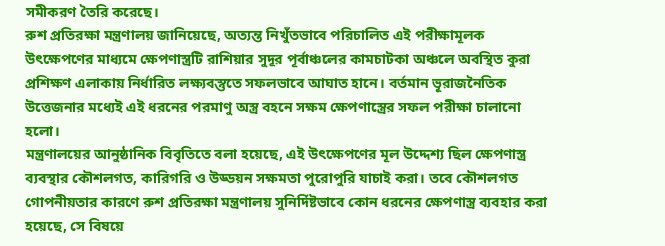সমীকরণ তৈরি করেছে।
রুশ প্রতিরক্ষা মন্ত্রণালয় জানিয়েছে, অত্যন্ত নিখুঁতভাবে পরিচালিত এই পরীক্ষামূলক উৎক্ষেপণের মাধ্যমে ক্ষেপণাস্ত্রটি রাশিয়ার সুদূর পূর্বাঞ্চলের কামচাটকা অঞ্চলে অবস্থিত কুরা প্রশিক্ষণ এলাকায় নির্ধারিত লক্ষ্যবস্তুতে সফলভাবে আঘাত হানে। বর্তমান ভূরাজনৈতিক উত্তেজনার মধ্যেই এই ধরনের পরমাণু অস্ত্র বহনে সক্ষম ক্ষেপণাস্ত্রের সফল পরীক্ষা চালানো হলো।
মন্ত্রণালয়ের আনুষ্ঠানিক বিবৃতিতে বলা হয়েছে, এই উৎক্ষেপণের মূল উদ্দেশ্য ছিল ক্ষেপণাস্ত্র ব্যবস্থার কৌশলগত, কারিগরি ও উড্ডয়ন সক্ষমতা পুরোপুরি যাচাই করা। তবে কৌশলগত গোপনীয়তার কারণে রুশ প্রতিরক্ষা মন্ত্রণালয় সুনির্দিষ্টভাবে কোন ধরনের ক্ষেপণাস্ত্র ব্যবহার করা হয়েছে, সে বিষয়ে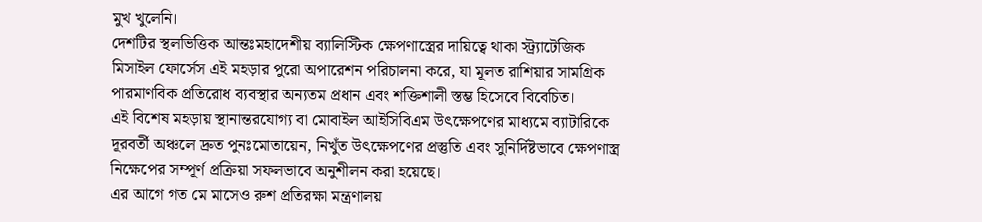মুখ খুলেনি।
দেশটির স্থলভিত্তিক আন্তঃমহাদেশীয় ব্যালিস্টিক ক্ষেপণাস্ত্রের দায়িত্বে থাকা স্ট্র্যাটেজিক মিসাইল ফোর্সেস এই মহড়ার পুরো অপারেশন পরিচালনা করে, যা মূলত রাশিয়ার সামগ্রিক পারমাণবিক প্রতিরোধ ব্যবস্থার অন্যতম প্রধান এবং শক্তিশালী স্তম্ভ হিসেবে বিবেচিত।
এই বিশেষ মহড়ায় স্থানান্তরযোগ্য বা মোবাইল আইসিবিএম উৎক্ষেপণের মাধ্যমে ব্যাটারিকে দূরবর্তী অঞ্চলে দ্রুত পুনঃমোতায়েন, নিখুঁত উৎক্ষেপণের প্রস্তুতি এবং সুনির্দিষ্টভাবে ক্ষেপণাস্ত্র নিক্ষেপের সম্পূর্ণ প্রক্রিয়া সফলভাবে অনুশীলন করা হয়েছে।
এর আগে গত মে মাসেও রুশ প্রতিরক্ষা মন্ত্রণালয়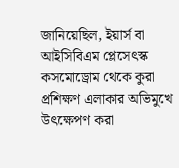জানিয়েছিল, ইয়ার্স বা আইসিবিএম প্লেসেৎস্ক কসমোড্রোম থেকে কুরা প্রশিক্ষণ এলাকার অভিমুখে উৎক্ষেপণ করা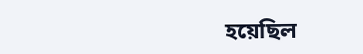হয়েছিল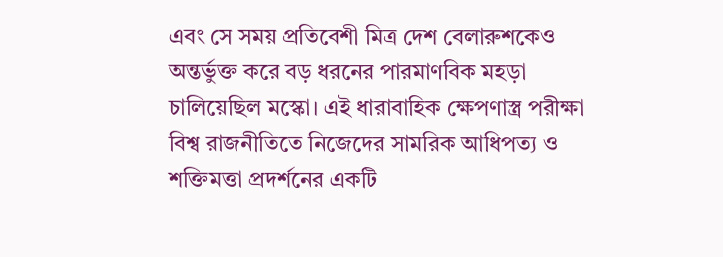এবং সে সময় প্রতিবেশী মিত্র দেশ বেলারুশকেও অন্তর্ভুক্ত করে বড় ধরনের পারমাণবিক মহড়া চালিয়েছিল মস্কো। এই ধারাবাহিক ক্ষেপণাস্ত্র পরীক্ষা বিশ্ব রাজনীতিতে নিজেদের সামরিক আধিপত্য ও শক্তিমত্তা প্রদর্শনের একটি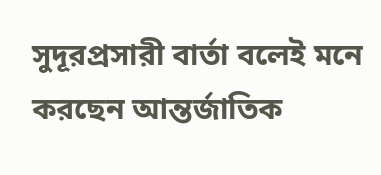সুদূরপ্রসারী বার্তা বলেই মনে করছেন আন্তর্জাতিক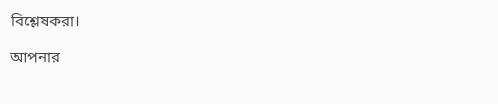বিশ্লেষকরা।

আপনার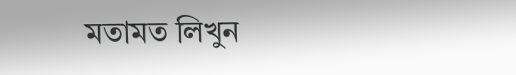মতামত লিখুন